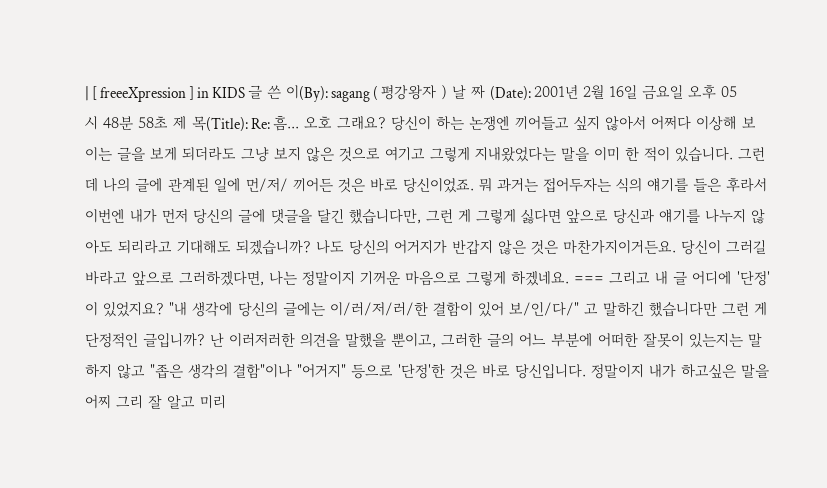| [ freeeXpression ] in KIDS 글 쓴 이(By): sagang ( 평강왕자 ) 날 짜 (Date): 2001년 2월 16일 금요일 오후 05시 48분 58초 제 목(Title): Re: 흠... 오호 그래요? 당신이 하는 논쟁엔 끼어들고 싶지 않아서 어쩌다 이상해 보이는 글을 보게 되더라도 그냥 보지 않은 것으로 여기고 그렇게 지내왔었다는 말을 이미 한 적이 있습니다. 그런데 나의 글에 관계된 일에 먼/저/ 끼어든 것은 바로 당신이었죠. 뭐 과거는 접어두자는 식의 얘기를 들은 후라서 이번엔 내가 먼저 당신의 글에 댓글을 달긴 했습니다만, 그런 게 그렇게 싫다면 앞으로 당신과 얘기를 나누지 않아도 되리라고 기대해도 되겠습니까? 나도 당신의 어거지가 반갑지 않은 것은 마찬가지이거든요. 당신이 그러길 바라고 앞으로 그러하겠다면, 나는 정말이지 기꺼운 마음으로 그렇게 하겠네요. === 그리고 내 글 어디에 '단정'이 있었지요? "내 생각에 당신의 글에는 이/러/저/러/한 결함이 있어 보/인/다/" 고 말하긴 했습니다만 그런 게 단정적인 글입니까? 난 이러저러한 의견을 말했을 뿐이고, 그러한 글의 어느 부분에 어떠한 잘못이 있는지는 말하지 않고 "좁은 생각의 결함"이나 "어거지" 등으로 '단정'한 것은 바로 당신입니다. 정말이지 내가 하고싶은 말을 어찌 그리 잘 알고 미리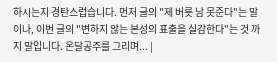하시는지 경탄스럽습니다. 먼저 글의 "제 버릇 남 못준다"는 말이나, 이번 글의 "변하지 않는 본성의 표출을 실감한다"는 것 까지 말입니다. 온달공주를 그리며... |